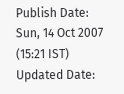Publish Date: Sun, 14 Oct 2007 (15:21 IST)
Updated Date: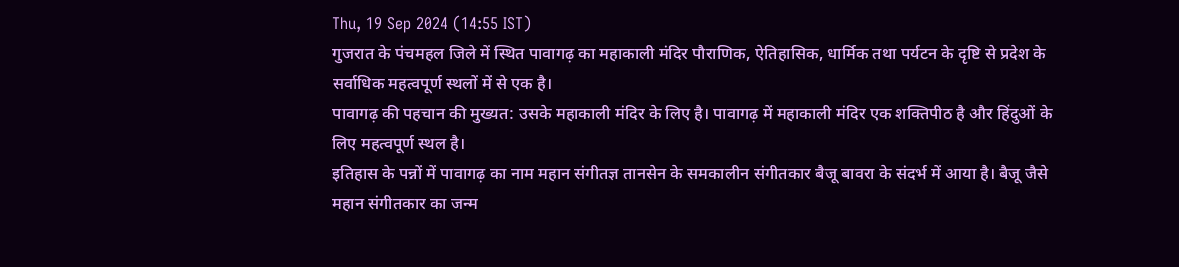Thu, 19 Sep 2024 (14:55 IST)
गुजरात के पंचमहल जिले में स्थित पावागढ़ का महाकाली मंदिर पौराणिक, ऐतिहासिक, धार्मिक तथा पर्यटन के दृष्टि से प्रदेश के सर्वाधिक महत्वपूर्ण स्थलों में से एक है।
पावागढ़ की पहचान की मुख्यत: उसके महाकाली मंदिर के लिए है। पावागढ़ में महाकाली मंदिर एक शक्तिपीठ है और हिंदुओं के लिए महत्वपूर्ण स्थल है।
इतिहास के पन्नों में पावागढ़ का नाम महान संगीतज्ञ तानसेन के समकालीन संगीतकार बैजू बावरा के संदर्भ में आया है। बैजू जैसे महान संगीतकार का जन्म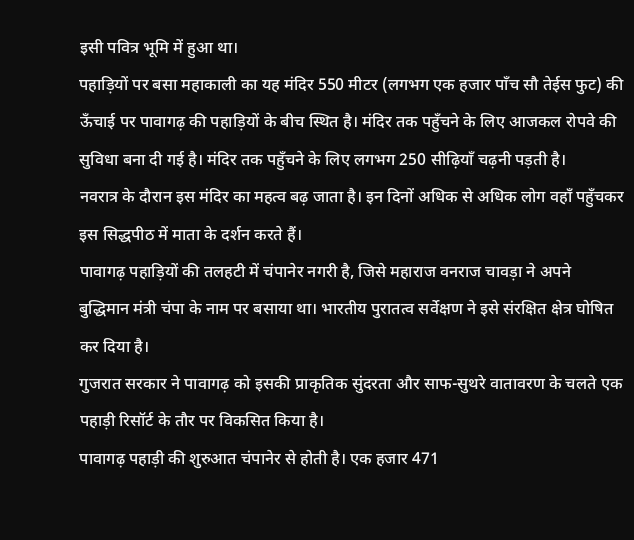इसी पवित्र भूमि में हुआ था।
पहाड़ियों पर बसा महाकाली का यह मंदिर 550 मीटर (लगभग एक हजार पाँच सौ तेईस फुट) की ऊँचाई पर पावागढ़ की पहाड़ियों के बीच स्थित है। मंदिर तक पहुँचने के लिए आजकल रोपवे की सुविधा बना दी गई है। मंदिर तक पहुँचने के लिए लगभग 250 सीढ़ियाँ चढ़नी पड़ती है।
नवरात्र के दौरान इस मंदिर का महत्व बढ़ जाता है। इन दिनों अधिक से अधिक लोग वहाँ पहुँचकर इस सिद्धपीठ में माता के दर्शन करते हैं।
पावागढ़ पहाड़ियों की तलहटी में चंपानेर नगरी है, जिसे महाराज वनराज चावड़ा ने अपने बुद्धिमान मंत्री चंपा के नाम पर बसाया था। भारतीय पुरातत्व सर्वेक्षण ने इसे संरक्षित क्षेत्र घोषित कर दिया है।
गुजरात सरकार ने पावागढ़ को इसकी प्राकृतिक सुंदरता और साफ-सुथरे वातावरण के चलते एक पहाड़ी रिसॉर्ट के तौर पर विकसित किया है।
पावागढ़ पहाड़ी की शुरुआत चंपानेर से होती है। एक हजार 471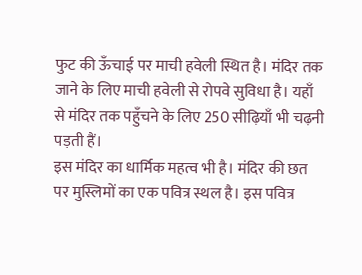फुट की ऊँचाई पर माची हवेली स्थित है। मंदिर तक जाने के लिए माची हवेली से रोपवे सुविधा है। यहाँ से मंदिर तक पहुँचने के लिए 250 सीढ़ियाँ भी चढ़नी पड़ती हैं।
इस मंदिर का धार्मिक महत्व भी है। मंदिर की छत पर मुस्लिमों का एक पवित्र स्थल है। इस पवित्र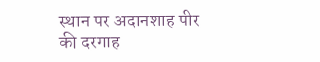स्थान पर अदानशाह पीर की दरगाह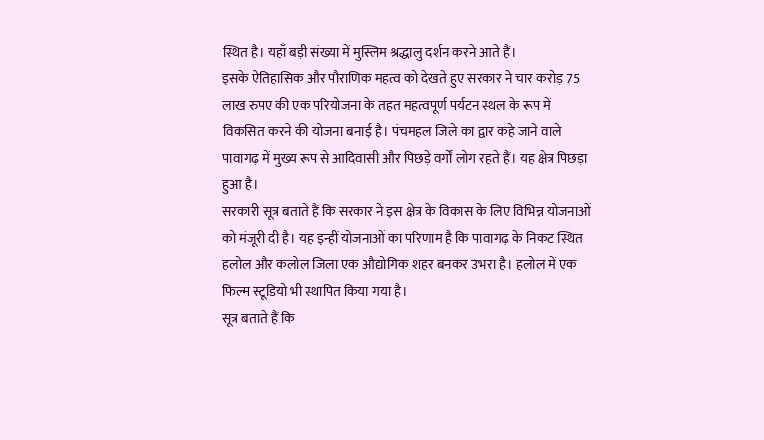स्थित है। यहाँ बड़ी संख्या में मुस्लिम श्रद्धालु दर्शन करने आते हैं।
इसके ऐतिहासिक और पौराणिक महत्व को देखते हुए सरकार ने चार करोड़ 75 लाख रुपए की एक परियोजना के तहत महत्वपूर्ण पर्यटन स्थल के रूप में विकसित करने की योजना बनाई है। पंचमहल जिले का द्वार कहे जाने वाले पावागढ़ में मुख्य रूप से आदिवासी और पिछड़े वर्गों लोग रहते हैं। यह क्षेत्र पिछड़ा हुआ है।
सरकारी सूत्र बताते हैं कि सरकार ने इस क्षेत्र के विकास के लिए विभिन्न योजनाओं को मंजूरी दी है। यह इन्हीं योजनाओं का परिणाम है कि पावागढ़ के निकट स्थित हलोल और कलोल जिला एक औद्योगिक शहर बनकर उभरा है। हलोल में एक फिल्म स्टूडियो भी स्थापित किया गया है।
सूत्र बताते हैं कि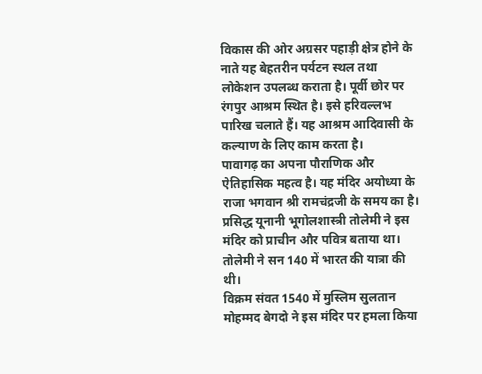विकास की ओर अग्रसर पहाड़ी क्षेत्र होने के नाते यह बेहतरीन पर्यटन स्थल तथा लोकेशन उपलब्ध कराता है। पूर्वी छोर पर रंगपुर आश्रम स्थित है। इसे हरिवल्लभ पारिख चलाते हैं। यह आश्रम आदिवासी के कल्याण के लिए काम करता है।
पावागढ़ का अपना पौराणिक और ऐतिहासिक महत्व है। यह मंदिर अयोध्या के राजा भगवान श्री रामचंद्रजी के समय का है। प्रसिद्ध यूनानी भूगोलशास्त्री तोलेमी ने इस मंदिर को प्राचीन और पवित्र बताया था। तोलेमी ने सन 140 में भारत की यात्रा की थी।
विक्रम संवत 1540 में मुस्लिम सुलतान मोहम्मद बेगदो ने इस मंदिर पर हमला किया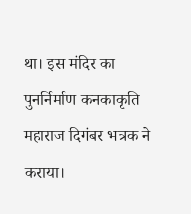था। इस मंदिर का पुनर्निर्माण कनकाकृति महाराज दिगंबर भत्रक ने कराया।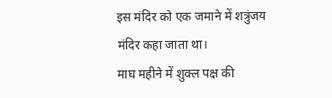इस मंदिर को एक जमाने में शत्रुंजय मंदिर कहा जाता था।
माघ महीने में शुक्ल पक्ष की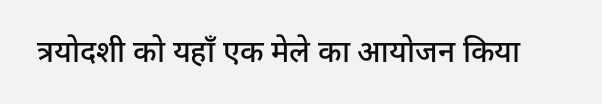त्रयोदशी को यहाँ एक मेले का आयोजन किया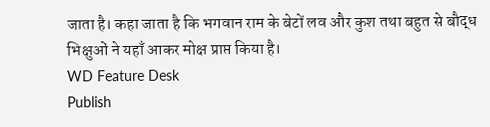जाता है। कहा जाता है कि भगवान राम के बेटों लव और कुश तथा बहुत से बौद्ध भिक्षुओं ने यहाँ आकर मोक्ष प्राप्त किया है।
WD Feature Desk
Publish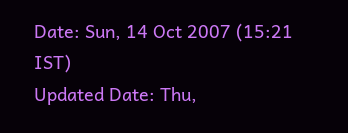Date: Sun, 14 Oct 2007 (15:21 IST)
Updated Date: Thu,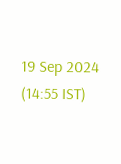19 Sep 2024 (14:55 IST)